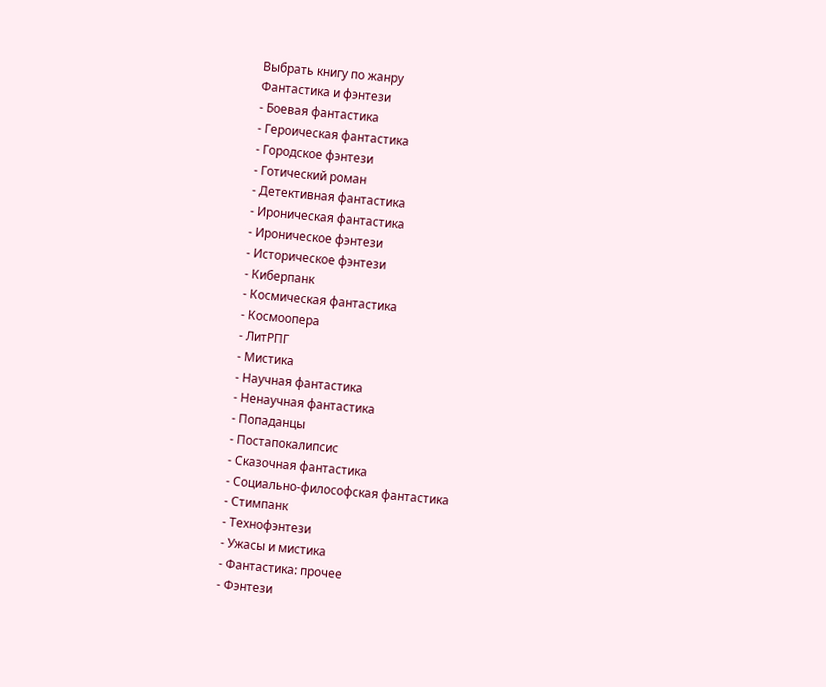Выбрать книгу по жанру
Фантастика и фэнтези
- Боевая фантастика
- Героическая фантастика
- Городское фэнтези
- Готический роман
- Детективная фантастика
- Ироническая фантастика
- Ироническое фэнтези
- Историческое фэнтези
- Киберпанк
- Космическая фантастика
- Космоопера
- ЛитРПГ
- Мистика
- Научная фантастика
- Ненаучная фантастика
- Попаданцы
- Постапокалипсис
- Сказочная фантастика
- Социально-философская фантастика
- Стимпанк
- Технофэнтези
- Ужасы и мистика
- Фантастика: прочее
- Фэнтези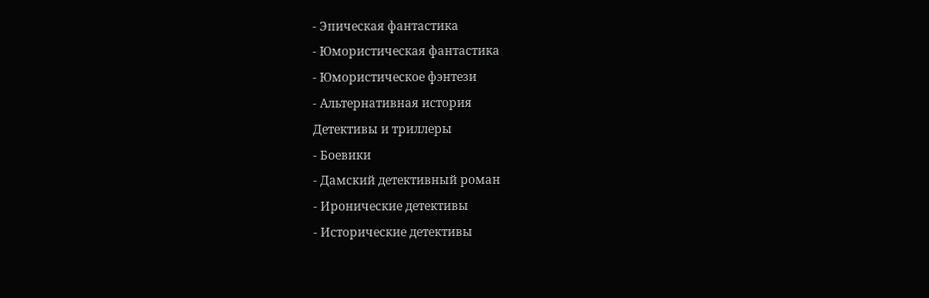- Эпическая фантастика
- Юмористическая фантастика
- Юмористическое фэнтези
- Альтернативная история
Детективы и триллеры
- Боевики
- Дамский детективный роман
- Иронические детективы
- Исторические детективы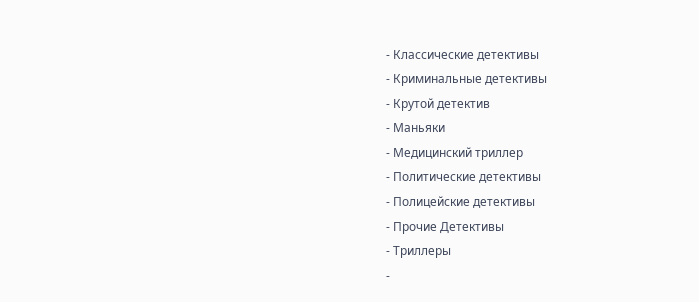- Классические детективы
- Криминальные детективы
- Крутой детектив
- Маньяки
- Медицинский триллер
- Политические детективы
- Полицейские детективы
- Прочие Детективы
- Триллеры
-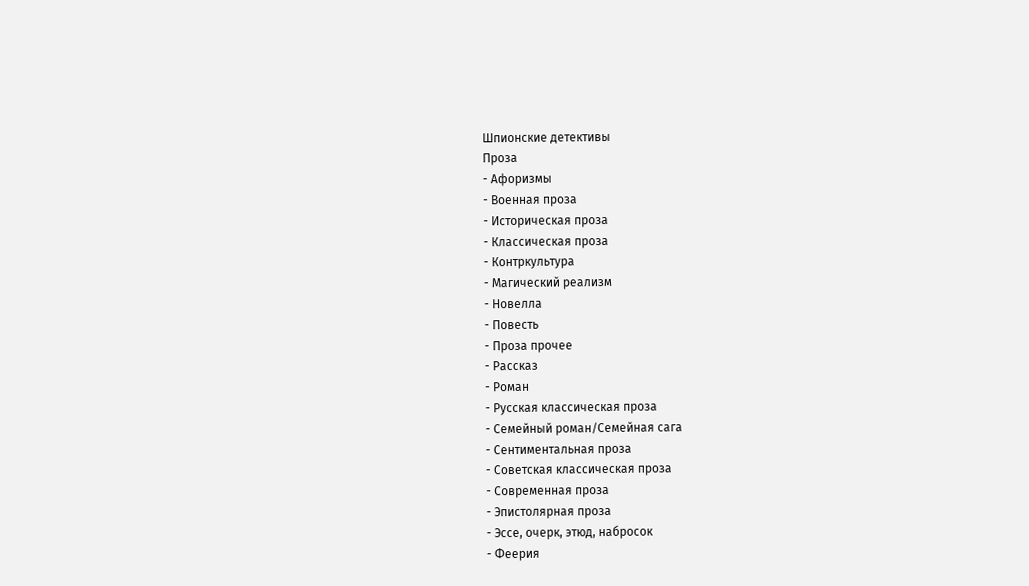Шпионские детективы
Проза
- Афоризмы
- Военная проза
- Историческая проза
- Классическая проза
- Контркультура
- Магический реализм
- Новелла
- Повесть
- Проза прочее
- Рассказ
- Роман
- Русская классическая проза
- Семейный роман/Семейная сага
- Сентиментальная проза
- Советская классическая проза
- Современная проза
- Эпистолярная проза
- Эссе, очерк, этюд, набросок
- Феерия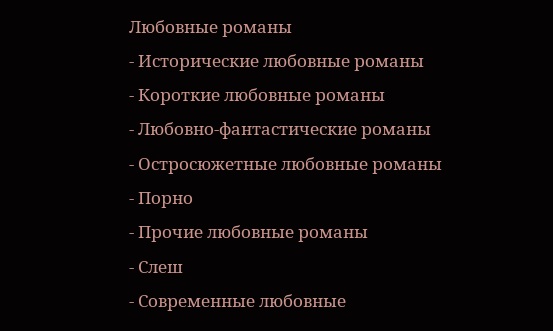Любовные романы
- Исторические любовные романы
- Короткие любовные романы
- Любовно-фантастические романы
- Остросюжетные любовные романы
- Порно
- Прочие любовные романы
- Слеш
- Современные любовные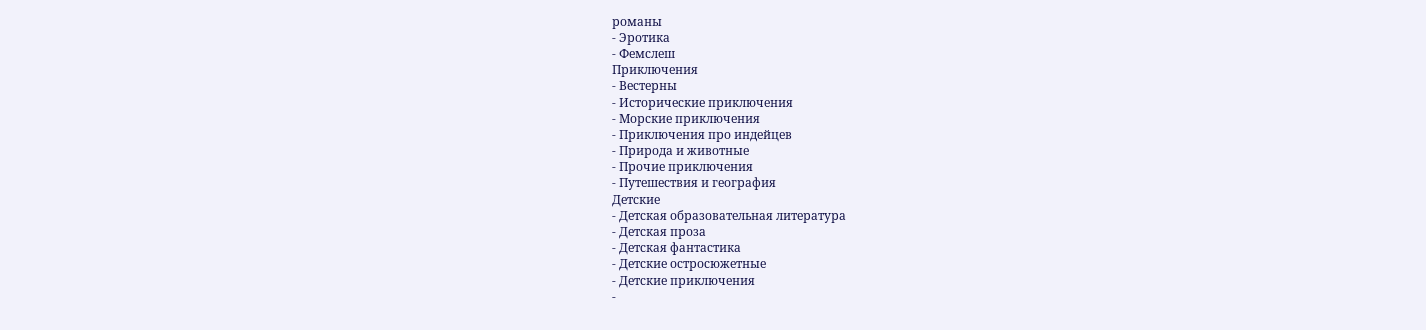романы
- Эротика
- Фемслеш
Приключения
- Вестерны
- Исторические приключения
- Морские приключения
- Приключения про индейцев
- Природа и животные
- Прочие приключения
- Путешествия и география
Детские
- Детская образовательная литература
- Детская проза
- Детская фантастика
- Детские остросюжетные
- Детские приключения
-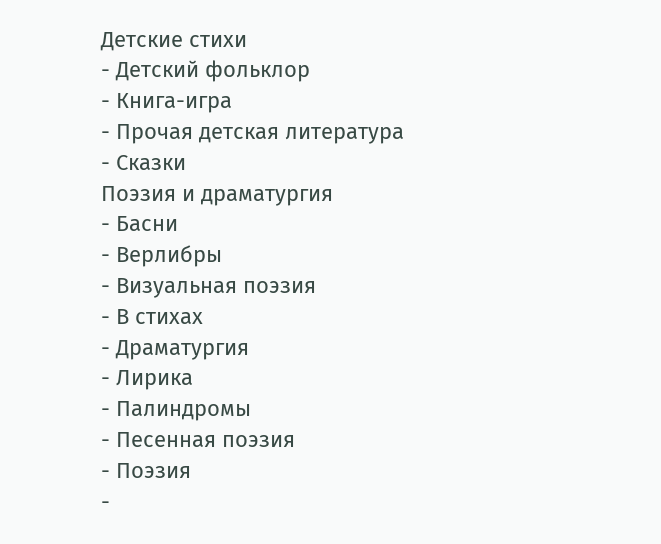Детские стихи
- Детский фольклор
- Книга-игра
- Прочая детская литература
- Сказки
Поэзия и драматургия
- Басни
- Верлибры
- Визуальная поэзия
- В стихах
- Драматургия
- Лирика
- Палиндромы
- Песенная поэзия
- Поэзия
-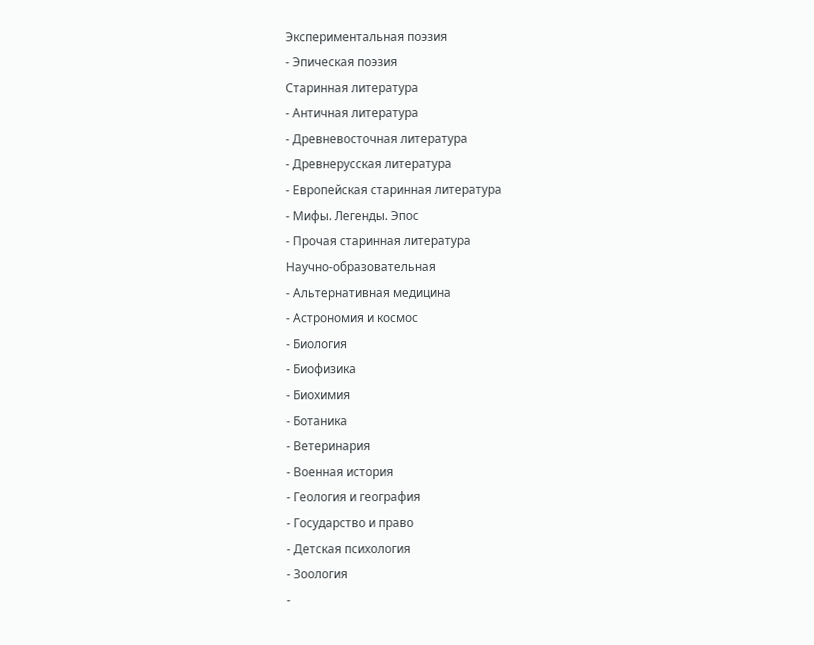Экспериментальная поэзия
- Эпическая поэзия
Старинная литература
- Античная литература
- Древневосточная литература
- Древнерусская литература
- Европейская старинная литература
- Мифы. Легенды. Эпос
- Прочая старинная литература
Научно-образовательная
- Альтернативная медицина
- Астрономия и космос
- Биология
- Биофизика
- Биохимия
- Ботаника
- Ветеринария
- Военная история
- Геология и география
- Государство и право
- Детская психология
- Зоология
-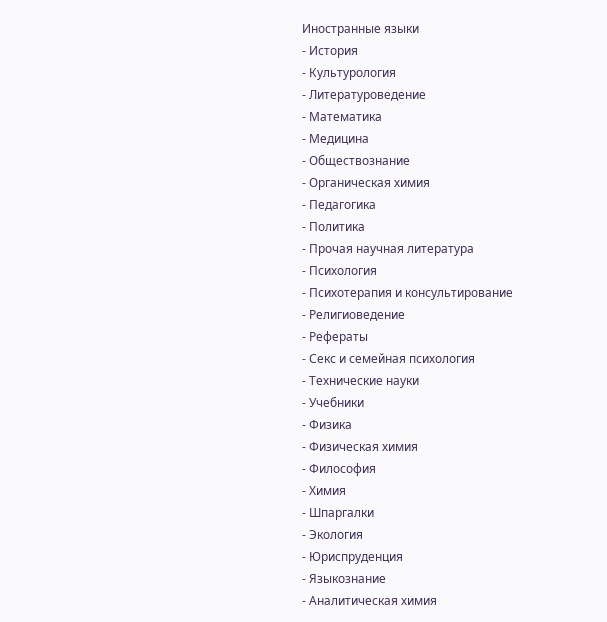Иностранные языки
- История
- Культурология
- Литературоведение
- Математика
- Медицина
- Обществознание
- Органическая химия
- Педагогика
- Политика
- Прочая научная литература
- Психология
- Психотерапия и консультирование
- Религиоведение
- Рефераты
- Секс и семейная психология
- Технические науки
- Учебники
- Физика
- Физическая химия
- Философия
- Химия
- Шпаргалки
- Экология
- Юриспруденция
- Языкознание
- Аналитическая химия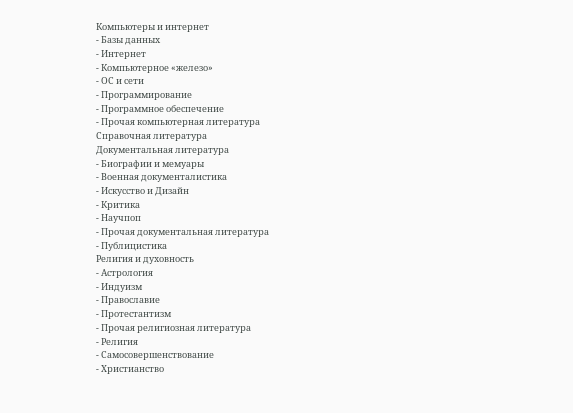Компьютеры и интернет
- Базы данных
- Интернет
- Компьютерное «железо»
- ОС и сети
- Программирование
- Программное обеспечение
- Прочая компьютерная литература
Справочная литература
Документальная литература
- Биографии и мемуары
- Военная документалистика
- Искусство и Дизайн
- Критика
- Научпоп
- Прочая документальная литература
- Публицистика
Религия и духовность
- Астрология
- Индуизм
- Православие
- Протестантизм
- Прочая религиозная литература
- Религия
- Самосовершенствование
- Христианство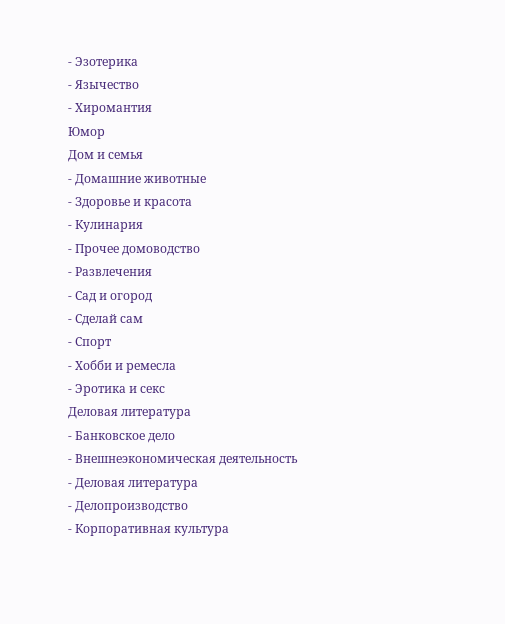- Эзотерика
- Язычество
- Хиромантия
Юмор
Дом и семья
- Домашние животные
- Здоровье и красота
- Кулинария
- Прочее домоводство
- Развлечения
- Сад и огород
- Сделай сам
- Спорт
- Хобби и ремесла
- Эротика и секс
Деловая литература
- Банковское дело
- Внешнеэкономическая деятельность
- Деловая литература
- Делопроизводство
- Корпоративная культура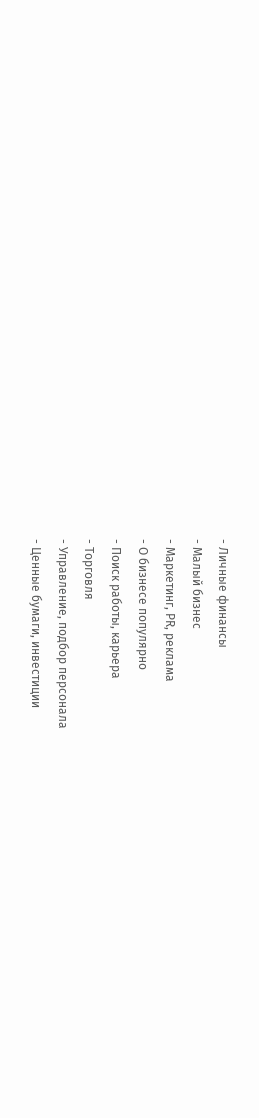- Личные финансы
- Малый бизнес
- Маркетинг, PR, реклама
- О бизнесе популярно
- Поиск работы, карьера
- Торговля
- Управление, подбор персонала
- Ценные бумаги, инвестиции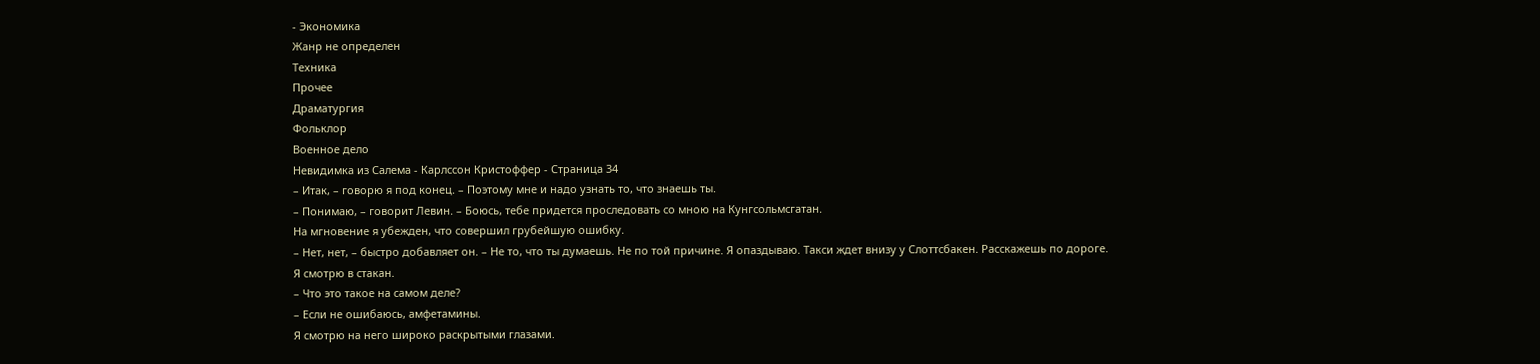- Экономика
Жанр не определен
Техника
Прочее
Драматургия
Фольклор
Военное дело
Невидимка из Салема - Карлссон Кристоффер - Страница 34
– Итак, – говорю я под конец. – Поэтому мне и надо узнать то, что знаешь ты.
– Понимаю, – говорит Левин. – Боюсь, тебе придется проследовать со мною на Кунгсольмсгатан.
На мгновение я убежден, что совершил грубейшую ошибку.
– Нет, нет, – быстро добавляет он. – Не то, что ты думаешь. Не по той причине. Я опаздываю. Такси ждет внизу у Слоттсбакен. Расскажешь по дороге.
Я смотрю в стакан.
– Что это такое на самом деле?
– Если не ошибаюсь, амфетамины.
Я смотрю на него широко раскрытыми глазами.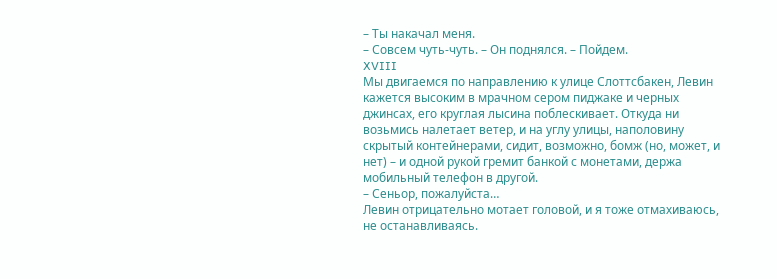– Ты накачал меня.
– Совсем чуть-чуть. – Он поднялся. – Пойдем.
XVIII
Мы двигаемся по направлению к улице Слоттсбакен, Левин кажется высоким в мрачном сером пиджаке и черных джинсах, его круглая лысина поблескивает. Откуда ни возьмись налетает ветер, и на углу улицы, наполовину скрытый контейнерами, сидит, возможно, бомж (но, может, и нет) – и одной рукой гремит банкой с монетами, держа мобильный телефон в другой.
– Сеньор, пожалуйста…
Левин отрицательно мотает головой, и я тоже отмахиваюсь, не останавливаясь.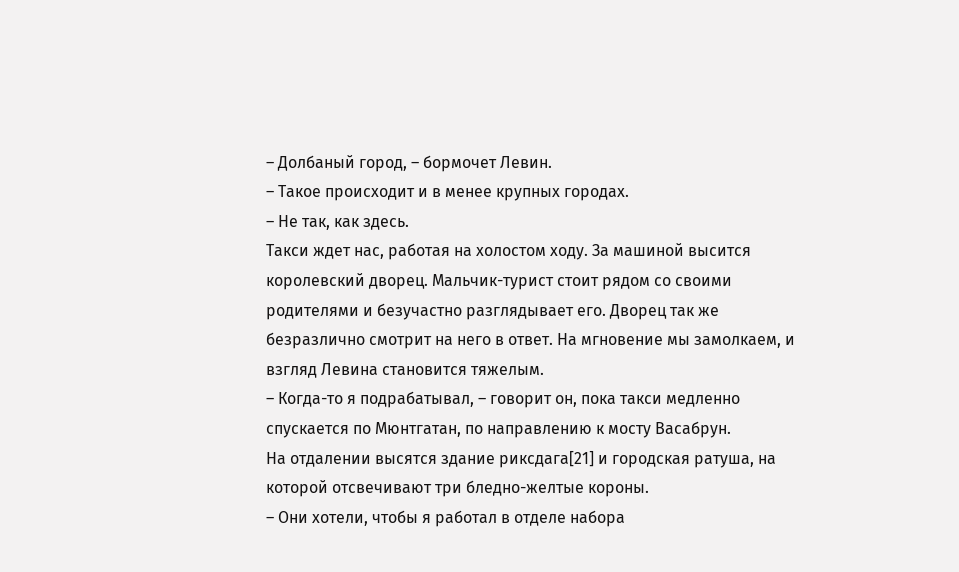– Долбаный город, – бормочет Левин.
– Такое происходит и в менее крупных городах.
– Не так, как здесь.
Такси ждет нас, работая на холостом ходу. За машиной высится королевский дворец. Мальчик-турист стоит рядом со своими родителями и безучастно разглядывает его. Дворец так же безразлично смотрит на него в ответ. На мгновение мы замолкаем, и взгляд Левина становится тяжелым.
– Когда-то я подрабатывал, – говорит он, пока такси медленно спускается по Мюнтгатан, по направлению к мосту Васабрун.
На отдалении высятся здание риксдага[21] и городская ратуша, на которой отсвечивают три бледно-желтые короны.
– Они хотели, чтобы я работал в отделе набора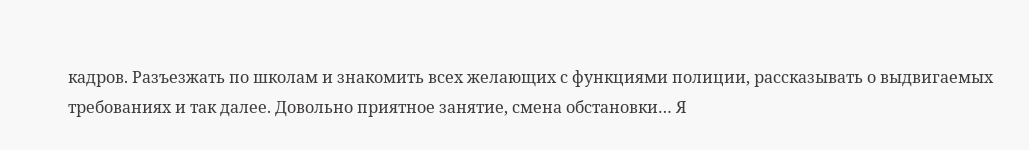кадров. Разъезжать по школам и знакомить всех желающих с функциями полиции, рассказывать о выдвигаемых требованиях и так далее. Довольно приятное занятие, смена обстановки… Я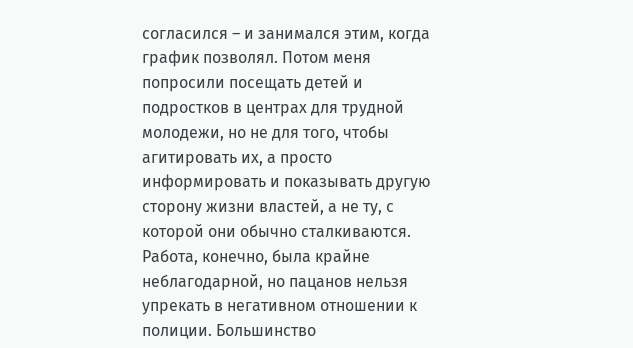согласился – и занимался этим, когда график позволял. Потом меня попросили посещать детей и подростков в центрах для трудной молодежи, но не для того, чтобы агитировать их, а просто информировать и показывать другую сторону жизни властей, а не ту, с которой они обычно сталкиваются. Работа, конечно, была крайне неблагодарной, но пацанов нельзя упрекать в негативном отношении к полиции. Большинство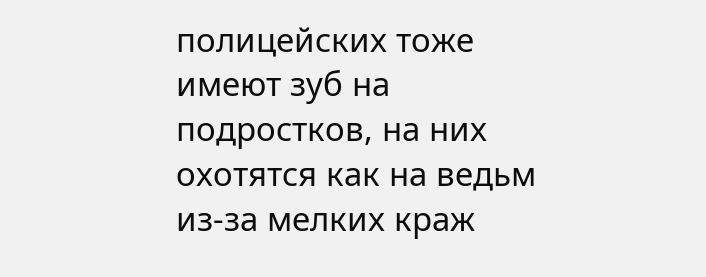полицейских тоже имеют зуб на подростков, на них охотятся как на ведьм из-за мелких краж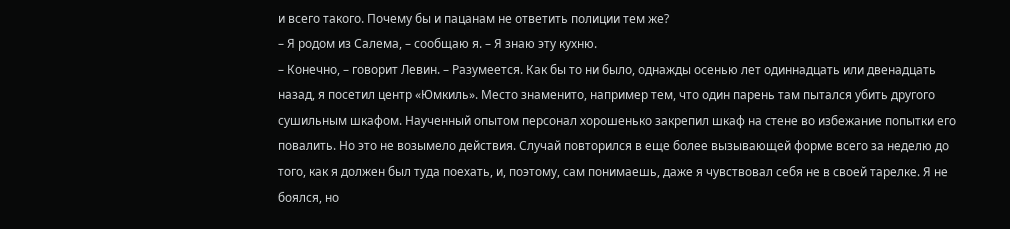и всего такого. Почему бы и пацанам не ответить полиции тем же?
– Я родом из Салема, – сообщаю я. – Я знаю эту кухню.
– Конечно, – говорит Левин. – Разумеется. Как бы то ни было, однажды осенью лет одиннадцать или двенадцать назад, я посетил центр «Юмкиль». Место знаменито, например тем, что один парень там пытался убить другого сушильным шкафом. Наученный опытом персонал хорошенько закрепил шкаф на стене во избежание попытки его повалить. Но это не возымело действия. Случай повторился в еще более вызывающей форме всего за неделю до того, как я должен был туда поехать, и, поэтому, сам понимаешь, даже я чувствовал себя не в своей тарелке. Я не боялся, но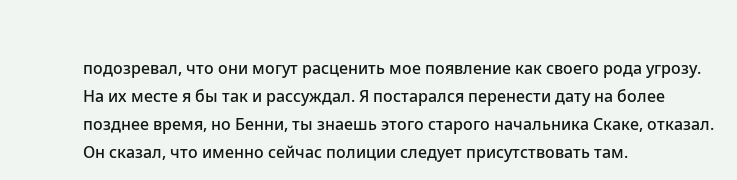подозревал, что они могут расценить мое появление как своего рода угрозу. На их месте я бы так и рассуждал. Я постарался перенести дату на более позднее время, но Бенни, ты знаешь этого старого начальника Скаке, отказал. Он сказал, что именно сейчас полиции следует присутствовать там.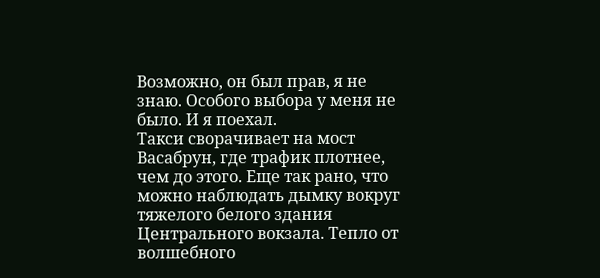Возможно, он был прав, я не знаю. Особого выбора у меня не было. И я поехал.
Такси сворачивает на мост Васабрун, где трафик плотнее, чем до этого. Еще так рано, что можно наблюдать дымку вокруг тяжелого белого здания Центрального вокзала. Тепло от волшебного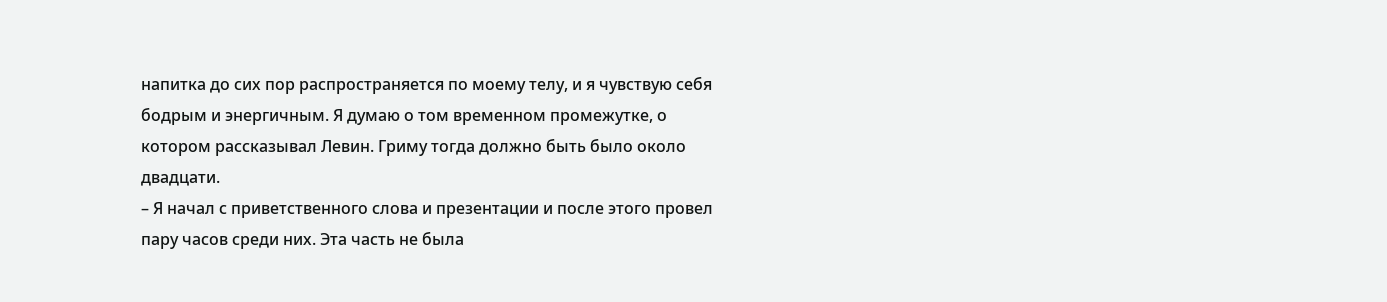напитка до сих пор распространяется по моему телу, и я чувствую себя бодрым и энергичным. Я думаю о том временном промежутке, о котором рассказывал Левин. Гриму тогда должно быть было около двадцати.
– Я начал с приветственного слова и презентации и после этого провел пару часов среди них. Эта часть не была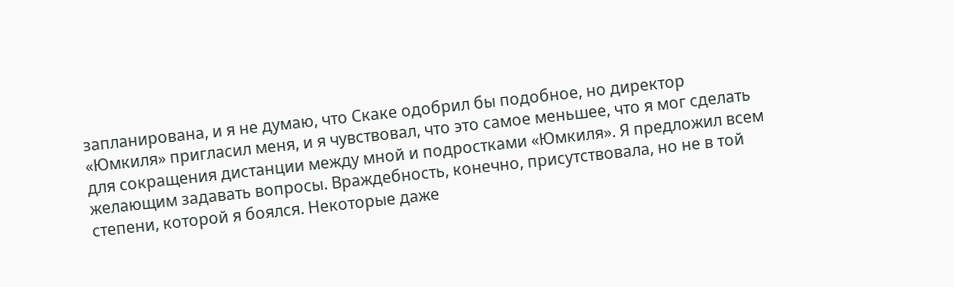запланирована, и я не думаю, что Скаке одобрил бы подобное, но директор «Юмкиля» пригласил меня, и я чувствовал, что это самое меньшее, что я мог сделать для сокращения дистанции между мной и подростками «Юмкиля». Я предложил всем желающим задавать вопросы. Враждебность, конечно, присутствовала, но не в той степени, которой я боялся. Некоторые даже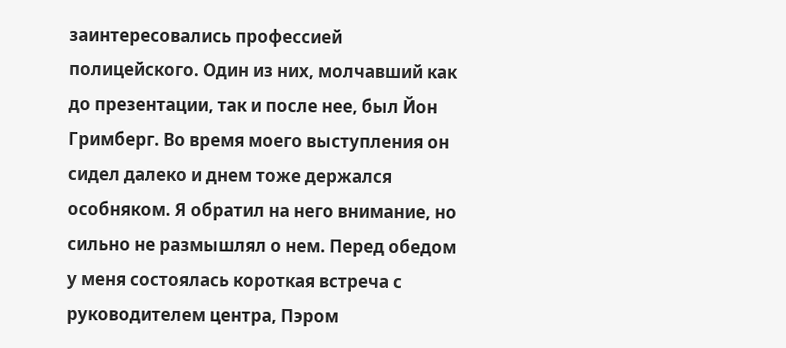заинтересовались профессией полицейского. Один из них, молчавший как до презентации, так и после нее, был Йон Гримберг. Во время моего выступления он сидел далеко и днем тоже держался особняком. Я обратил на него внимание, но сильно не размышлял о нем. Перед обедом у меня состоялась короткая встреча с руководителем центра, Пэром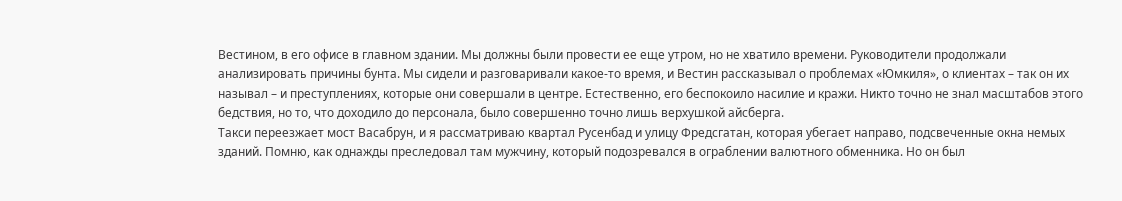Вестином, в его офисе в главном здании. Мы должны были провести ее еще утром, но не хватило времени. Руководители продолжали анализировать причины бунта. Мы сидели и разговаривали какое-то время, и Вестин рассказывал о проблемах «Юмкиля», о клиентах – так он их называл – и преступлениях, которые они совершали в центре. Естественно, его беспокоило насилие и кражи. Никто точно не знал масштабов этого бедствия, но то, что доходило до персонала, было совершенно точно лишь верхушкой айсберга.
Такси переезжает мост Васабрун, и я рассматриваю квартал Русенбад и улицу Фредсгатан, которая убегает направо, подсвеченные окна немых зданий. Помню, как однажды преследовал там мужчину, который подозревался в ограблении валютного обменника. Но он был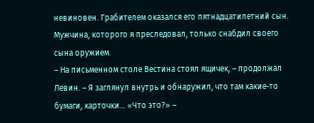невиновен. Грабителем оказался его пятнадцатилетний сын. Мужчина, которого я преследовал, только снабдил своего сына оружием.
– На письменном столе Вестина стоял ящичек, – продолжал Левин. – Я заглянул внутрь и обнаружил, что там какие-то бумаги, карточки… «Что это?» –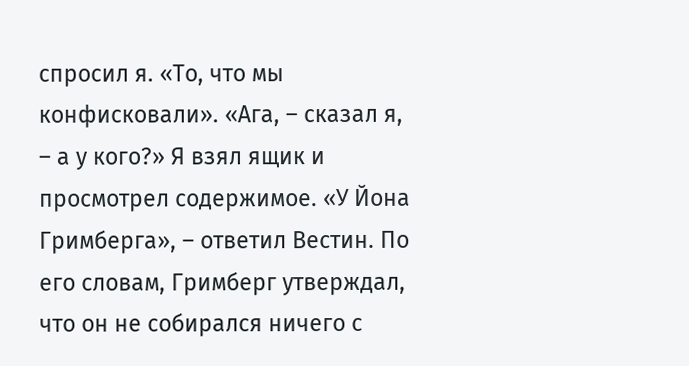спросил я. «То, что мы конфисковали». «Ага, – сказал я, – а у кого?» Я взял ящик и просмотрел содержимое. «У Йона Гримберга», – ответил Вестин. По его словам, Гримберг утверждал, что он не собирался ничего с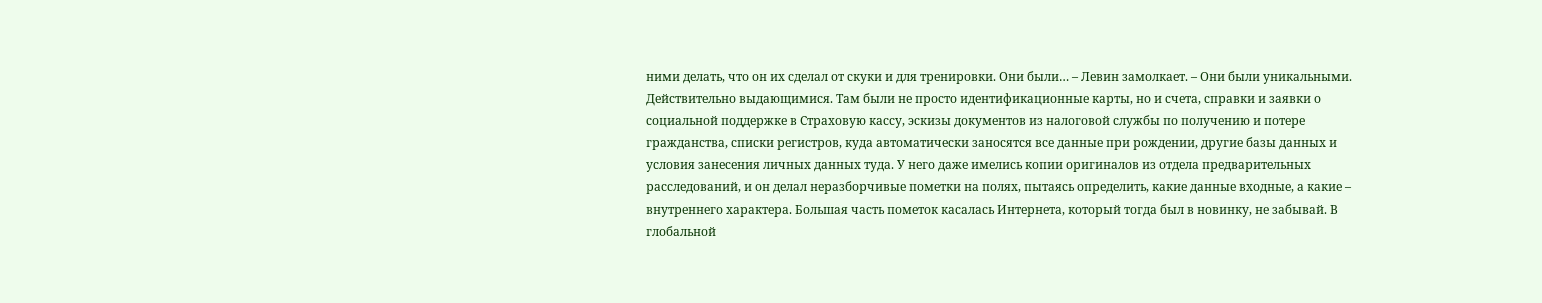ними делать, что он их сделал от скуки и для тренировки. Они были… – Левин замолкает. – Они были уникальными. Действительно выдающимися. Там были не просто идентификационные карты, но и счета, справки и заявки о социальной поддержке в Страховую кассу, эскизы документов из налоговой службы по получению и потере гражданства, списки регистров, куда автоматически заносятся все данные при рождении, другие базы данных и условия занесения личных данных туда. У него даже имелись копии оригиналов из отдела предварительных расследований, и он делал неразборчивые пометки на полях, пытаясь определить, какие данные входные, а какие – внутреннего характера. Большая часть пометок касалась Интернета, который тогда был в новинку, не забывай. В глобальной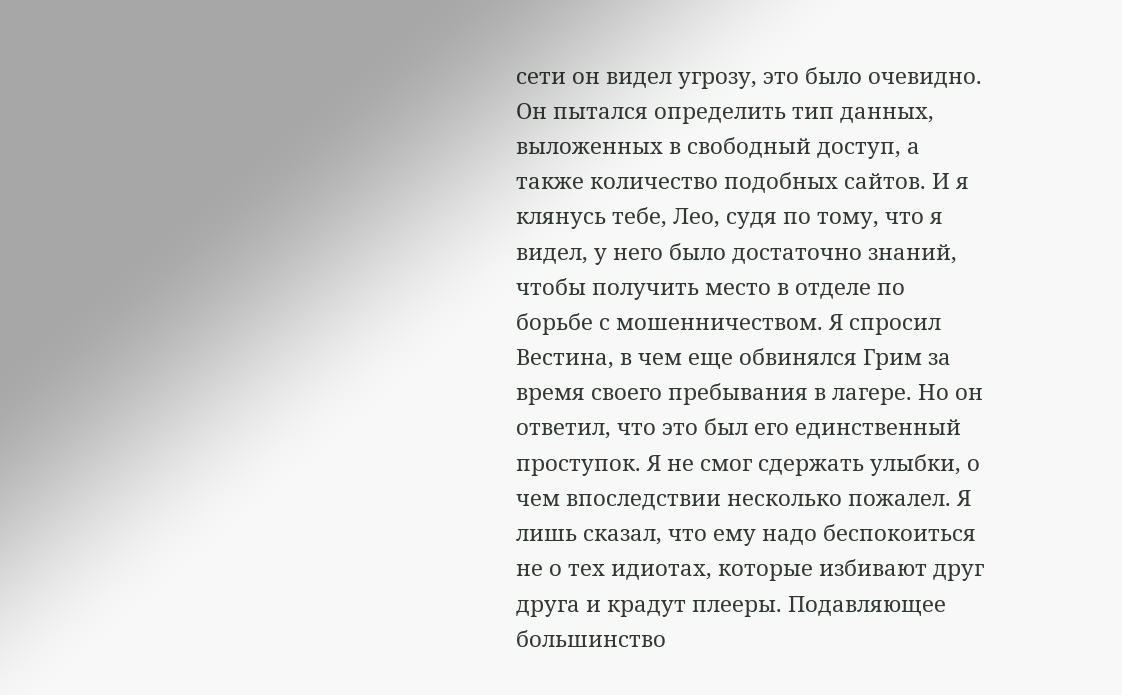сети он видел угрозу, это было очевидно. Он пытался определить тип данных, выложенных в свободный доступ, а также количество подобных сайтов. И я клянусь тебе, Лео, судя по тому, что я видел, у него было достаточно знаний, чтобы получить место в отделе по борьбе с мошенничеством. Я спросил Вестина, в чем еще обвинялся Грим за время своего пребывания в лагере. Но он ответил, что это был его единственный проступок. Я не смог сдержать улыбки, о чем впоследствии несколько пожалел. Я лишь сказал, что ему надо беспокоиться не о тех идиотах, которые избивают друг друга и крадут плееры. Подавляющее большинство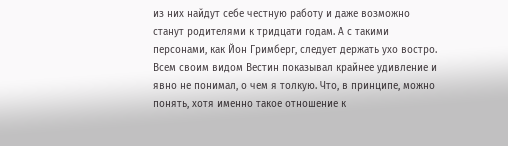из них найдут себе честную работу и даже возможно станут родителями к тридцати годам. А с такими персонами, как Йон Гримберг, следует держать ухо востро. Всем своим видом Вестин показывал крайнее удивление и явно не понимал, о чем я толкую. Что, в принципе, можно понять, хотя именно такое отношение к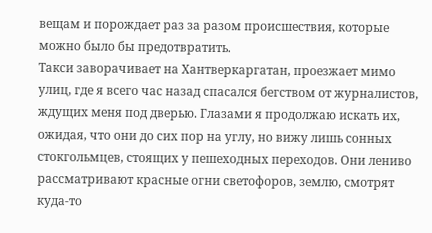вещам и порождает раз за разом происшествия, которые можно было бы предотвратить.
Такси заворачивает на Хантверкаргатан, проезжает мимо улиц, где я всего час назад спасался бегством от журналистов, ждущих меня под дверью. Глазами я продолжаю искать их, ожидая, что они до сих пор на углу, но вижу лишь сонных стокгольмцев, стоящих у пешеходных переходов. Они лениво рассматривают красные огни светофоров, землю, смотрят куда-то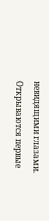невидящими глазами. Открываются первые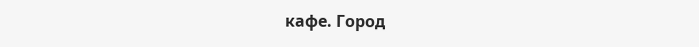кафе. Город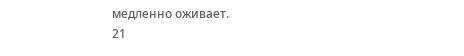медленно оживает.
21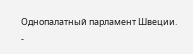Однопалатный парламент Швеции.
-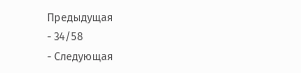Предыдущая
- 34/58
- Следующая